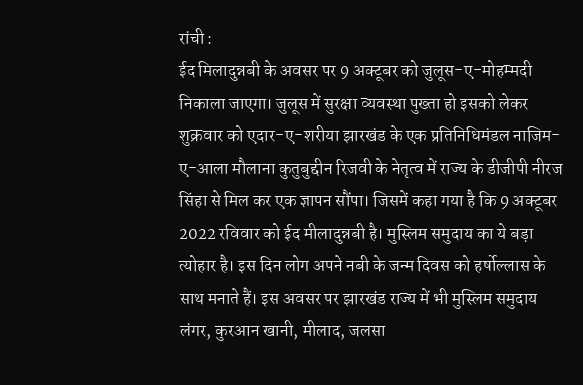रांची :
ईद मिलादुन्नबी के अवसर पर 9 अक्टूबर को जुलूस-ए-मोहम्मदी निकाला जाएगा। जुलूस में सुरक्षा व्यवस्था पुख्ता हो इसको लेकर शुक्रवार को एदार-ए-शरीया झारखंड के एक प्रतिनिधिमंडल नाजिम-ए-आला मौलाना कुतुबुद्दीन रिजवी के नेतृत्व में राज्य के डीजीपी नीरज सिंहा से मिल कर एक ज्ञापन सौंपा। जिसमें कहा गया है कि 9 अक्टूबर 2022 रविवार को ईद मीलादुन्नबी है। मुस्लिम समुदाय का ये बड़ा त्योहार है। इस दिन लोग अपने नबी के जन्म दिवस को हर्षोल्लास के साथ मनाते हैं। इस अवसर पर झारखंड राज्य में भी मुस्लिम समुदाय लंगर, कुरआन खानी, मीलाद, जलसा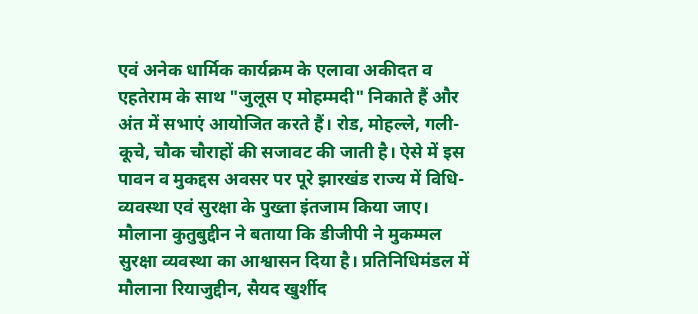एवं अनेक धार्मिक कार्यक्रम के एलावा अकीदत व एहतेराम के साथ "जुलूस ए मोहम्मदी" निकाते हैं और अंत में सभाएं आयोजित करते हैं। रोड, मोहल्ले, गली-कूचे, चौक चौराहों की सजावट की जाती है। ऐसे में इस पावन व मुकद्दस अवसर पर पूरे झारखंड राज्य में विधि- व्यवस्था एवं सुरक्षा के पुख्ता इंतजाम किया जाए। मौलाना कुतुबुद्दीन ने बताया कि डीजीपी ने मुकम्मल सुरक्षा व्यवस्था का आश्वासन दिया है। प्रतिनिधिमंडल में मौलाना रियाजुद्दीन, सैयद खुर्शीद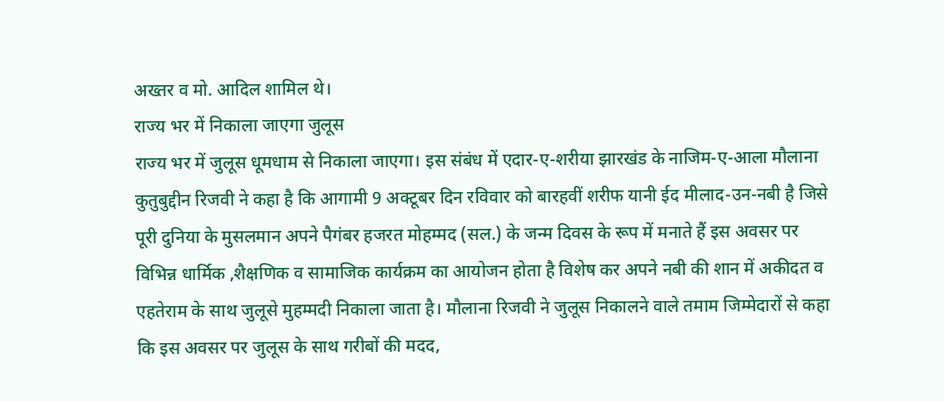अख्तर व मो. आदिल शामिल थे।
राज्य भर में निकाला जाएगा जुलूस
राज्य भर में जुलूस धूमधाम से निकाला जाएगा। इस संबंध में एदार-ए-शरीया झारखंड के नाजिम-ए-आला मौलाना कुतुबुद्दीन रिजवी ने कहा है कि आगामी 9 अक्टूबर दिन रविवार को बारहवीं शरीफ यानी ईद मीलाद-उन-नबी है जिसे पूरी दुनिया के मुसलमान अपने पैगंबर हजरत मोहम्मद (सल.) के जन्म दिवस के रूप में मनाते हैं इस अवसर पर विभिन्न धार्मिक ,शैक्षणिक व सामाजिक कार्यक्रम का आयोजन होता है विशेष कर अपने नबी की शान में अकीदत व एहतेराम के साथ जुलूसे मुहम्मदी निकाला जाता है। मौलाना रिजवी ने जुलूस निकालने वाले तमाम जिम्मेदारों से कहा कि इस अवसर पर जुलूस के साथ गरीबों की मदद,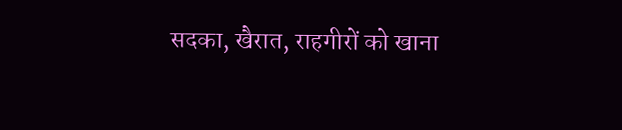सदका, खैरात, राहगीरों को खाना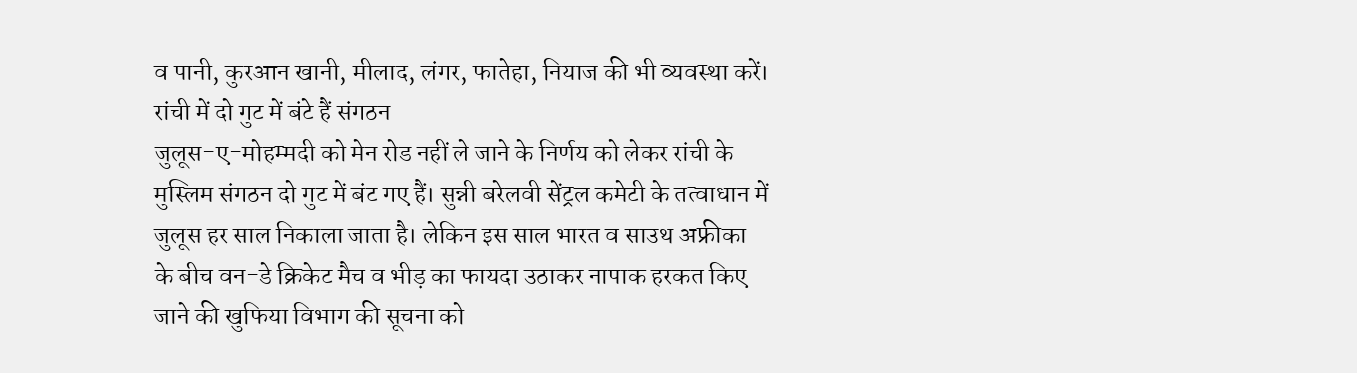व पानी, कुरआन खानी, मीलाद, लंगर, फातेहा, नियाज की भी व्यवस्था करें।
रांची में दो गुट में बंटे हैं संगठन
जुलूस-ए-मोहम्मदी को मेन रोड नहीं ले जाने के निर्णय को लेकर रांची के मुस्लिम संगठन दो गुट में बंट गए हैं। सुन्नी बरेलवी सेंट्रल कमेटी के तत्वाधान में जुलूस हर साल निकाला जाता है। लेकिन इस साल भारत व साउथ अफ्रीका के बीच वन-डे क्रिकेट मैच व भीड़ का फायदा उठाकर नापाक हरकत किए जाने की खुफिया विभाग की सूचना को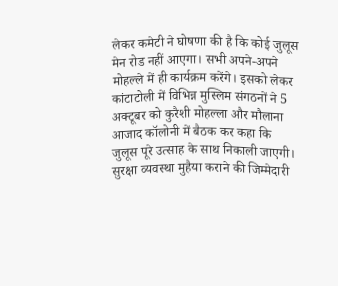लेकर कमेटी ने घोषणा की है कि कोई जुलूस मेन रोड नहीं आएगा। सभी अपने-अपने मोहल्ले में ही कार्यक्रम करेंगे। इसको लेकर कांटाटोली में विभिन्न मुस्लिम संगठनों ने 5 अक्टूबर को कुरैशी मोहल्ला और मौलाना आजाद कॉलोनी में बैठक कर कहा कि जुलूस पूरे उत्साह के साथ निकाली जाएगी। सुरक्षा व्यवस्था मुहैया कराने की जिम्मेदारी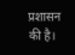प्रशासन की है।